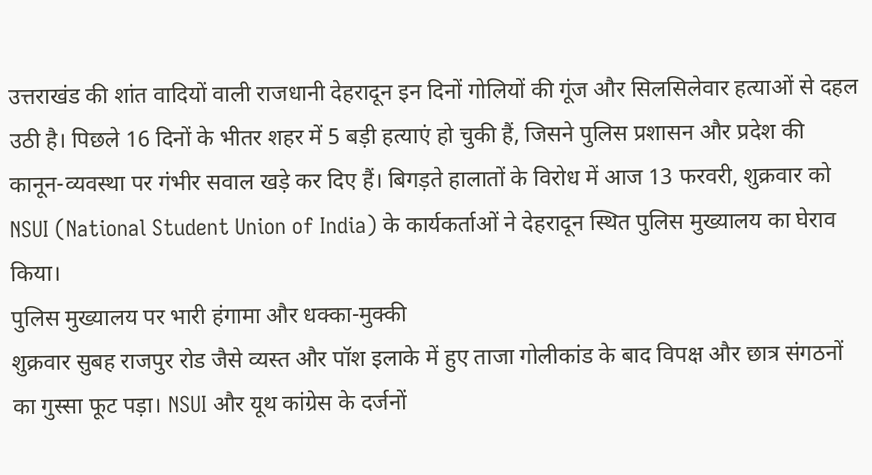उत्तराखंड की शांत वादियों वाली राजधानी देहरादून इन दिनों गोलियों की गूंज और सिलसिलेवार हत्याओं से दहल उठी है। पिछले 16 दिनों के भीतर शहर में 5 बड़ी हत्याएं हो चुकी हैं, जिसने पुलिस प्रशासन और प्रदेश की कानून-व्यवस्था पर गंभीर सवाल खड़े कर दिए हैं। बिगड़ते हालातों के विरोध में आज 13 फरवरी, शुक्रवार को NSUI (National Student Union of India) के कार्यकर्ताओं ने देहरादून स्थित पुलिस मुख्यालय का घेराव किया।
पुलिस मुख्यालय पर भारी हंगामा और धक्का-मुक्की
शुक्रवार सुबह राजपुर रोड जैसे व्यस्त और पॉश इलाके में हुए ताजा गोलीकांड के बाद विपक्ष और छात्र संगठनों का गुस्सा फूट पड़ा। NSUI और यूथ कांग्रेस के दर्जनों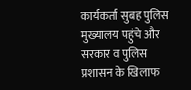कार्यकर्ता सुबह पुलिस मुख्यालय पहुंचे और सरकार व पुलिस प्रशासन के खिलाफ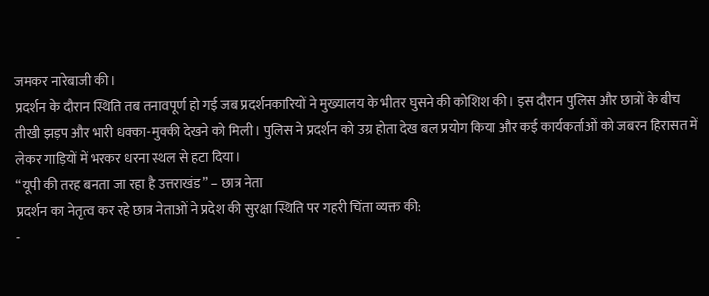जमकर नारेबाजी की।
प्रदर्शन के दौरान स्थिति तब तनावपूर्ण हो गई जब प्रदर्शनकारियों ने मुख्यालय के भीतर घुसने की कोशिश की। इस दौरान पुलिस और छात्रों के बीच तीखी झड़प और भारी धक्का-मुक्की देखने को मिली। पुलिस ने प्रदर्शन को उग्र होता देख बल प्रयोग किया और कई कार्यकर्ताओं को जबरन हिरासत में लेकर गाड़ियों में भरकर धरना स्थल से हटा दिया।
“यूपी की तरह बनता जा रहा है उत्तराखंड” – छात्र नेता
प्रदर्शन का नेतृत्व कर रहे छात्र नेताओं ने प्रदेश की सुरक्षा स्थिति पर गहरी चिंता व्यक्त की:
-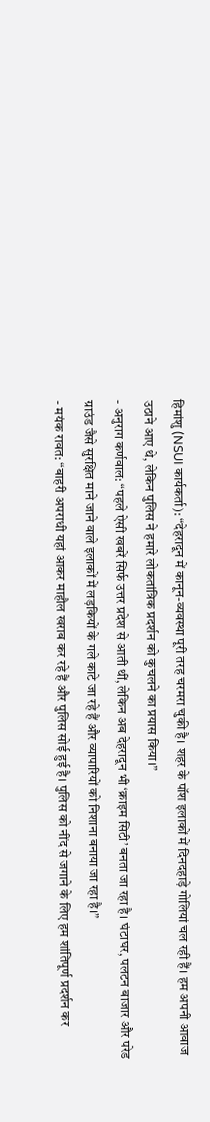हिमांशु (NSUI कार्यकर्ता): “देहरादून में कानून-व्यवस्था पूरी तरह चरमरा चुकी है। शहर के पॉश इलाकों में दिनदहाड़े गोलियां चल रही हैं। हम अपनी आवाज उठाने आए थे, लेकिन पुलिस ने हमारे लोकतांत्रिक प्रदर्शन को कुचलने का प्रयास किया।”
- अनुराग कर्णवाल: “पहले ऐसी खबरें सिर्फ उत्तर प्रदेश से आती थीं, लेकिन अब देहरादून भी ‘क्राइम सिटी’ बनता जा रहा है। घंटाघर, पलटन बाजार और परेड ग्राउंड जैसे सुरक्षित माने जाने वाले इलाकों में लड़कियों के गले काटे जा रहे हैं और व्यापारियों को निशाना बनाया जा रहा है।”
- मयंक रावत: “बाहरी अपराधी यहां आकर माहौल खराब कर रहे हैं और पुलिस सोई हुई है। पुलिस को नींद से जगाने के लिए हम शांतिपूर्ण प्रदर्शन कर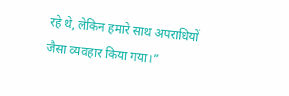रहे थे, लेकिन हमारे साथ अपराधियों जैसा व्यवहार किया गया।”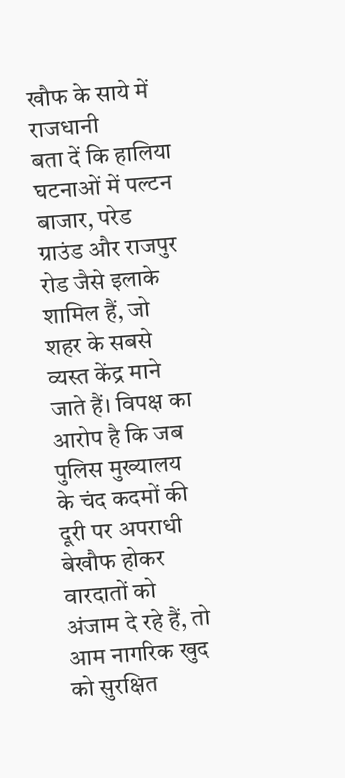खौफ के साये में राजधानी
बता दें कि हालिया घटनाओं में पल्टन बाजार, परेड ग्राउंड और राजपुर रोड जैसे इलाके शामिल हैं, जो शहर के सबसे व्यस्त केंद्र माने जाते हैं। विपक्ष का आरोप है कि जब पुलिस मुख्यालय के चंद कदमों की दूरी पर अपराधी बेखौफ होकर वारदातों को अंजाम दे रहे हैं, तो आम नागरिक खुद को सुरक्षित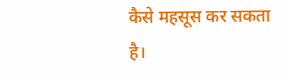कैसे महसूस कर सकता है।